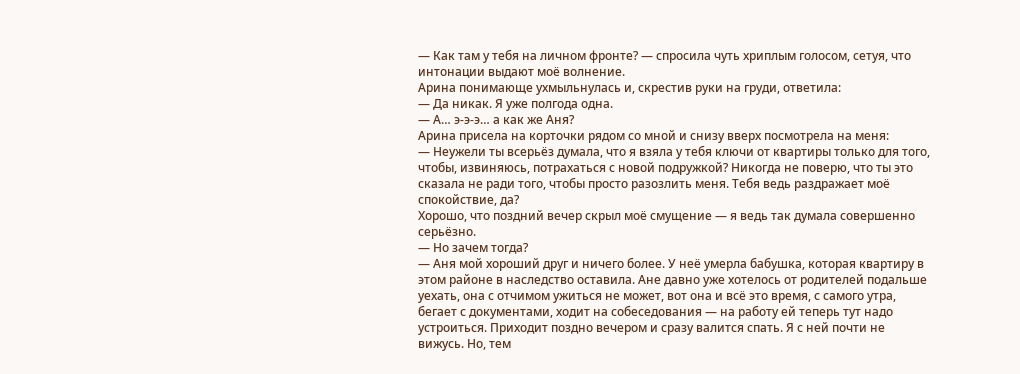— Как там у тебя на личном фронте? — спросила чуть хриплым голосом, сетуя, что интонации выдают моё волнение.
Арина понимающе ухмыльнулась и, скрестив руки на груди, ответила:
— Да никак. Я уже полгода одна.
— А… э-э-э… а как же Аня?
Арина присела на корточки рядом со мной и снизу вверх посмотрела на меня:
— Неужели ты всерьёз думала, что я взяла у тебя ключи от квартиры только для того, чтобы, извиняюсь, потрахаться с новой подружкой? Никогда не поверю, что ты это сказала не ради того, чтобы просто разозлить меня. Тебя ведь раздражает моё спокойствие, да?
Хорошо, что поздний вечер скрыл моё смущение — я ведь так думала совершенно серьёзно.
— Но зачем тогда?
— Аня мой хороший друг и ничего более. У неё умерла бабушка, которая квартиру в этом районе в наследство оставила. Ане давно уже хотелось от родителей подальше уехать, она с отчимом ужиться не может, вот она и всё это время, с самого утра, бегает с документами, ходит на собеседования — на работу ей теперь тут надо устроиться. Приходит поздно вечером и сразу валится спать. Я с ней почти не вижусь. Но, тем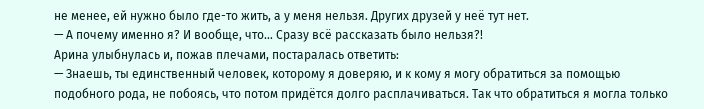не менее, ей нужно было где-то жить, а у меня нельзя. Других друзей у неё тут нет.
— А почему именно я? И вообще, что… Сразу всё рассказать было нельзя?!
Арина улыбнулась и, пожав плечами, постаралась ответить:
— Знаешь, ты единственный человек, которому я доверяю, и к кому я могу обратиться за помощью подобного рода, не побоясь, что потом придётся долго расплачиваться. Так что обратиться я могла только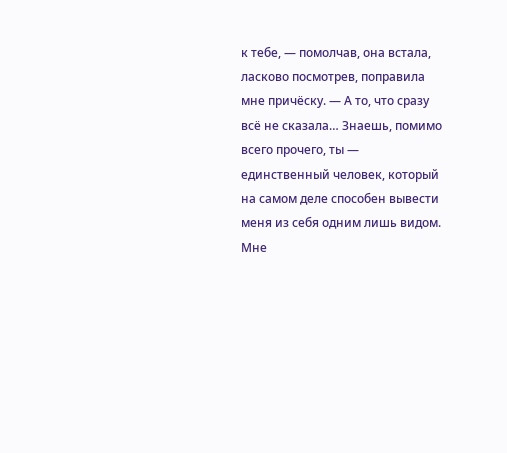к тебе, — помолчав, она встала, ласково посмотрев, поправила мне причёску. — А то, что сразу всё не сказала… Знаешь, помимо всего прочего, ты — единственный человек, который на самом деле способен вывести меня из себя одним лишь видом. Мне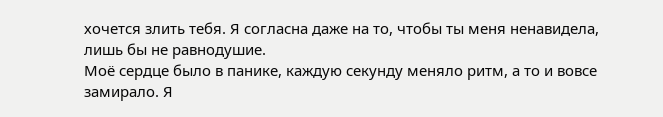хочется злить тебя. Я согласна даже на то, чтобы ты меня ненавидела, лишь бы не равнодушие.
Моё сердце было в панике, каждую секунду меняло ритм, а то и вовсе замирало. Я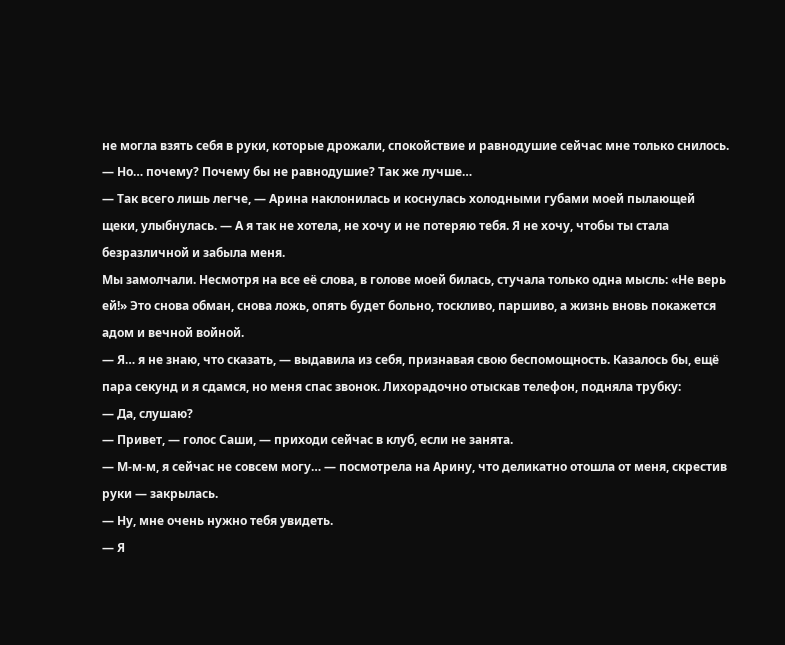не могла взять себя в руки, которые дрожали, спокойствие и равнодушие сейчас мне только снилось.
— Но… почему? Почему бы не равнодушие? Так же лучше…
— Так всего лишь легче, — Арина наклонилась и коснулась холодными губами моей пылающей щеки, улыбнулась. — А я так не хотела, не хочу и не потеряю тебя. Я не хочу, чтобы ты стала безразличной и забыла меня.
Мы замолчали. Несмотря на все её слова, в голове моей билась, стучала только одна мысль: «Не верь ей!» Это снова обман, снова ложь, опять будет больно, тоскливо, паршиво, а жизнь вновь покажется адом и вечной войной.
— Я… я не знаю, что сказать, — выдавила из себя, признавая свою беспомощность. Казалось бы, ещё пара секунд и я сдамся, но меня спас звонок. Лихорадочно отыскав телефон, подняла трубку:
— Да, слушаю?
— Привет, — голос Саши, — приходи сейчас в клуб, если не занята.
— М-м-м, я сейчас не совсем могу… — посмотрела на Арину, что деликатно отошла от меня, скрестив руки — закрылась.
— Ну, мне очень нужно тебя увидеть.
— Я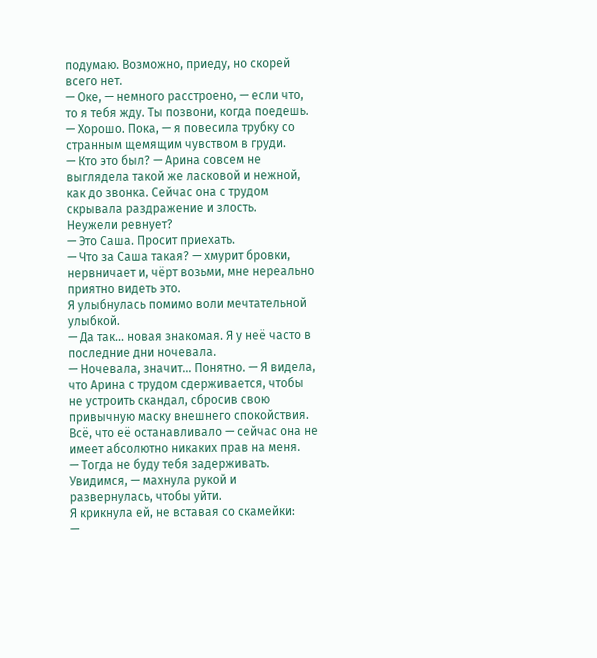подумаю. Возможно, приеду, но скорей всего нет.
— Оке, — немного расстроено, — если что, то я тебя жду. Ты позвони, когда поедешь.
— Хорошо. Пока, — я повесила трубку со странным щемящим чувством в груди.
— Кто это был? — Арина совсем не выглядела такой же ласковой и нежной, как до звонка. Сейчас она с трудом скрывала раздражение и злость.
Неужели ревнует?
— Это Саша. Просит приехать.
— Что за Саша такая? — хмурит бровки, нервничает и, чёрт возьми, мне нереально приятно видеть это.
Я улыбнулась помимо воли мечтательной улыбкой.
— Да так… новая знакомая. Я у неё часто в последние дни ночевала.
— Ночевала, значит… Понятно. — Я видела, что Арина с трудом сдерживается, чтобы не устроить скандал, сбросив свою привычную маску внешнего спокойствия. Всё, что её останавливало — сейчас она не имеет абсолютно никаких прав на меня.
— Тогда не буду тебя задерживать. Увидимся, — махнула рукой и развернулась, чтобы уйти.
Я крикнула ей, не вставая со скамейки:
—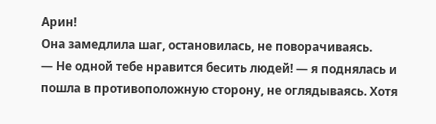Арин!
Она замедлила шаг, остановилась, не поворачиваясь.
— Не одной тебе нравится бесить людей! — я поднялась и пошла в противоположную сторону, не оглядываясь. Хотя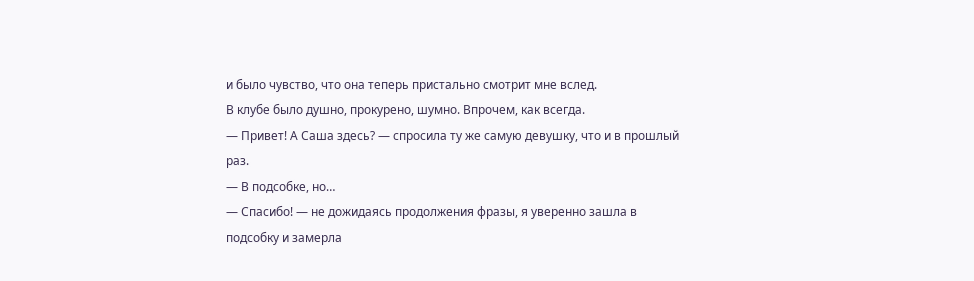и было чувство, что она теперь пристально смотрит мне вслед.
В клубе было душно, прокурено, шумно. Впрочем, как всегда.
— Привет! А Саша здесь? — спросила ту же самую девушку, что и в прошлый раз.
— В подсобке, но…
— Спасибо! — не дожидаясь продолжения фразы, я уверенно зашла в подсобку и замерла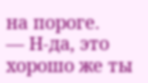на пороге.
— Н-да, это хорошо же ты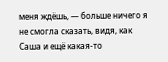меня ждёшь, — больше ничего я не смогла сказать, видя, как Саша и ещё какая-то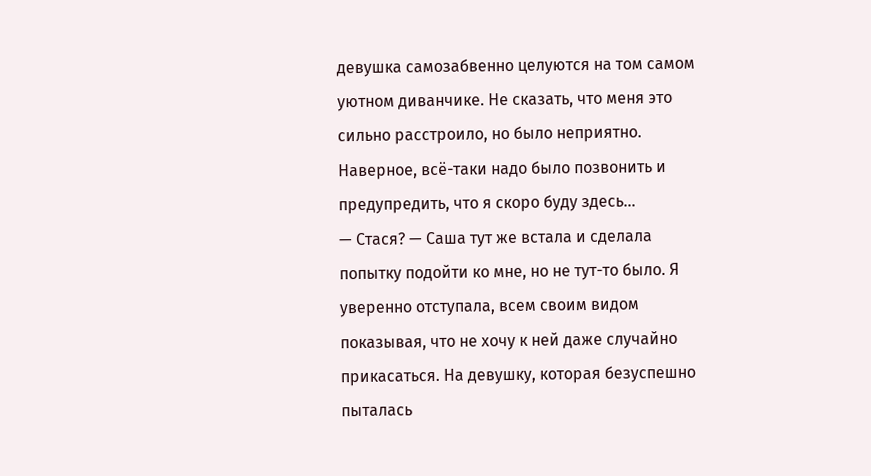девушка самозабвенно целуются на том самом уютном диванчике. Не сказать, что меня это сильно расстроило, но было неприятно. Наверное, всё-таки надо было позвонить и предупредить, что я скоро буду здесь…
— Стася? — Саша тут же встала и сделала попытку подойти ко мне, но не тут-то было. Я уверенно отступала, всем своим видом показывая, что не хочу к ней даже случайно прикасаться. На девушку, которая безуспешно пыталась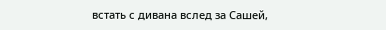встать с дивана вслед за Сашей,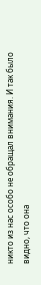никто из нас особо не обращал внимания. И так было видно, что она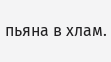пьяна в хлам.